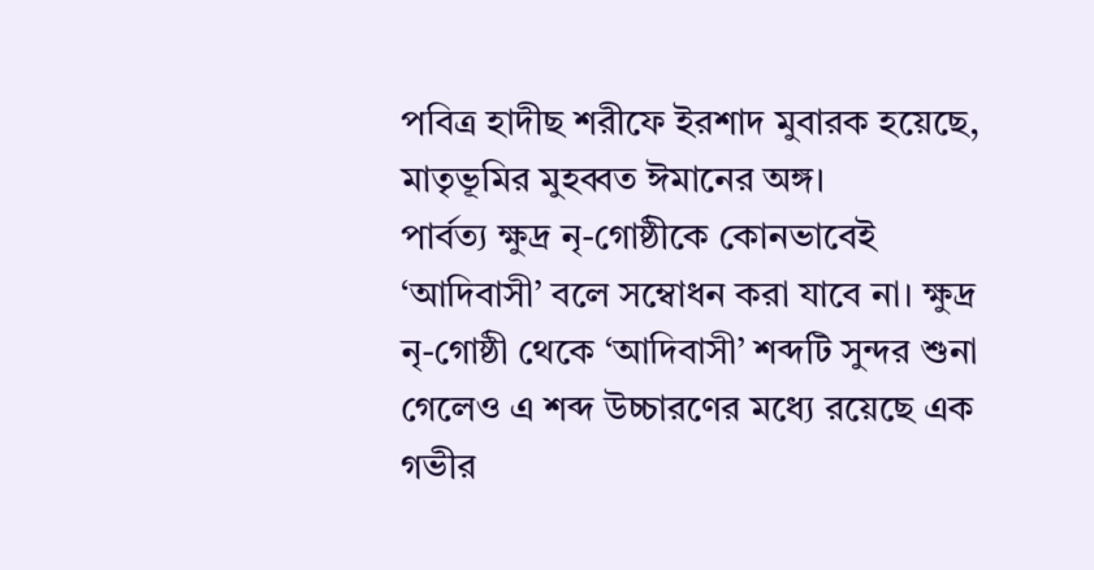পবিত্র হাদীছ শরীফে ইরশাদ মুবারক হয়েছে, মাতৃভূমির মুহব্বত ঈমানের অঙ্গ।
পার্বত্য ক্ষুদ্র নৃ-গোষ্ঠীকে কোনভাবেই ‘আদিবাসী’ বলে সম্বোধন করা যাবে না। ক্ষুদ্র নৃ-গোষ্ঠী থেকে ‘আদিবাসী’ শব্দটি সুন্দর শুনা গেলেও এ শব্দ উচ্চারণের মধ্যে রয়েছে এক গভীর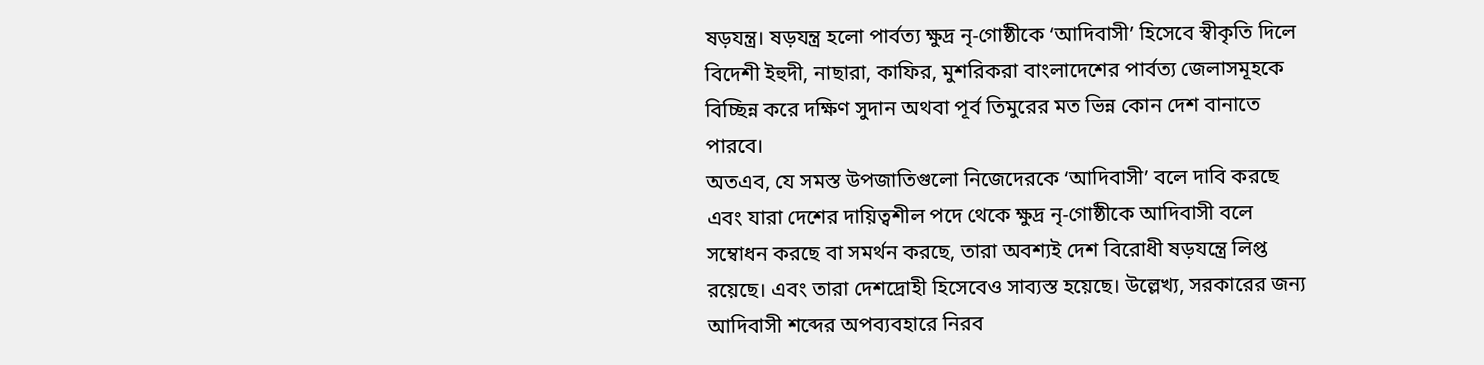ষড়যন্ত্র। ষড়যন্ত্র হলো পার্বত্য ক্ষুদ্র নৃ-গোষ্ঠীকে ‘আদিবাসী’ হিসেবে স্বীকৃতি দিলে বিদেশী ইহুদী, নাছারা, কাফির, মুশরিকরা বাংলাদেশের পার্বত্য জেলাসমূহকে বিচ্ছিন্ন করে দক্ষিণ সুদান অথবা পূর্ব তিমুরের মত ভিন্ন কোন দেশ বানাতে পারবে।
অতএব, যে সমস্ত উপজাতিগুলো নিজেদেরকে ‘আদিবাসী’ বলে দাবি করছে এবং যারা দেশের দায়িত্বশীল পদে থেকে ক্ষুদ্র নৃ-গোষ্ঠীকে আদিবাসী বলে সম্বোধন করছে বা সমর্থন করছে, তারা অবশ্যই দেশ বিরোধী ষড়যন্ত্রে লিপ্ত রয়েছে। এবং তারা দেশদ্রোহী হিসেবেও সাব্যস্ত হয়েছে। উল্লেখ্য, সরকারের জন্য আদিবাসী শব্দের অপব্যবহারে নিরব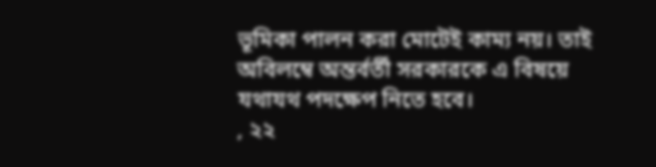ভূমিকা পালন করা মোটেই কাম্য নয়। তাই অবিলম্বে অন্তর্বর্তী সরকারকে এ বিষয়ে যথাযথ পদক্ষেপ নিতে হবে।
, ২২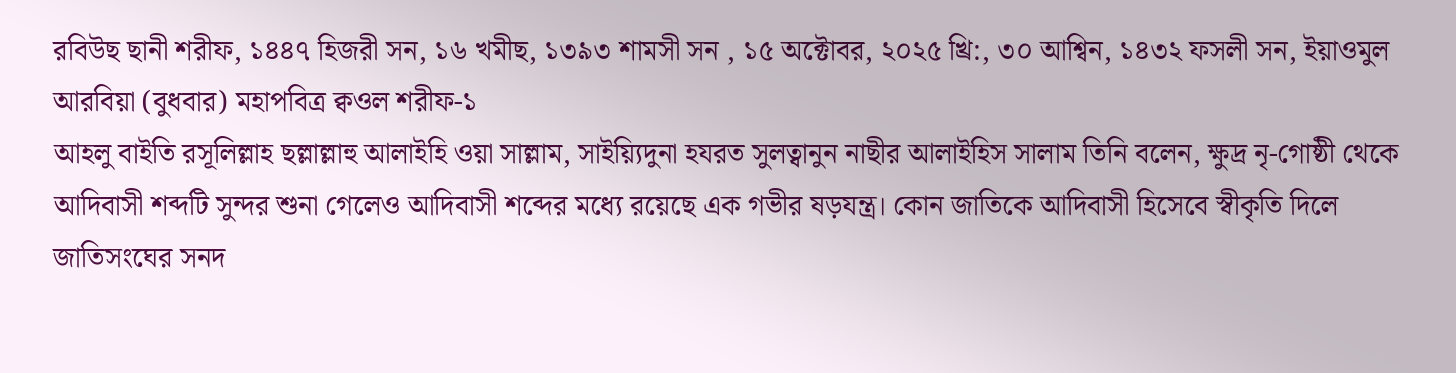রবিউছ ছানী শরীফ, ১৪৪৭ হিজরী সন, ১৬ খমীছ, ১৩৯৩ শামসী সন , ১৫ অক্টোবর, ২০২৫ খ্রি:, ৩০ আশ্বিন, ১৪৩২ ফসলী সন, ইয়াওমুল আরবিয়া (বুধবার) মহাপবিত্র ক্বওল শরীফ-১
আহলু বাইতি রসূলিল্লাহ ছল্লাল্লাহু আলাইহি ওয়া সাল্লাম, সাইয়্যিদুনা হযরত সুলত্বানুন নাছীর আলাইহিস সালাম তিনি বলেন, ক্ষুদ্র নৃ-গোষ্ঠী থেকে আদিবাসী শব্দটি সুন্দর শুনা গেলেও আদিবাসী শব্দের মধ্যে রয়েছে এক গভীর ষড়যন্ত্র। কোন জাতিকে আদিবাসী হিসেবে স্বীকৃতি দিলে জাতিসংঘের সনদ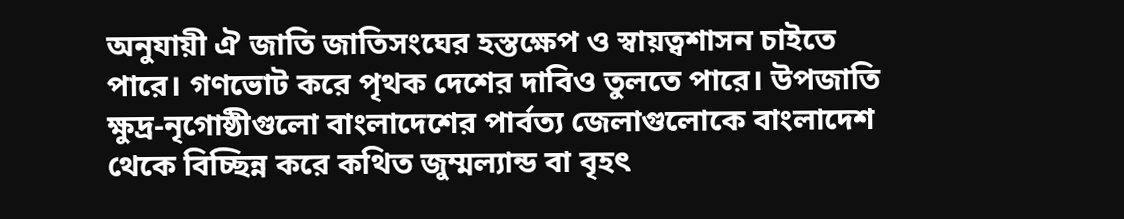অনুযায়ী ঐ জাতি জাতিসংঘের হস্তক্ষেপ ও স্বায়ত্বশাসন চাইতে পারে। গণভোট করে পৃথক দেশের দাবিও তুলতে পারে। উপজাতি ক্ষুদ্র-নৃগোষ্ঠীগুলো বাংলাদেশের পার্বত্য জেলাগুলোকে বাংলাদেশ থেকে বিচ্ছিন্ন করে কথিত জুম্মল্যান্ড বা বৃহৎ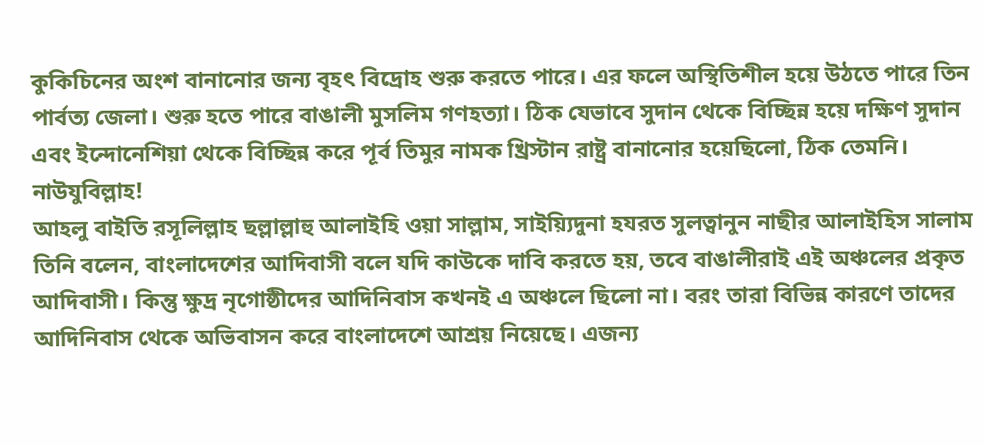কুকিচিনের অংশ বানানোর জন্য বৃহৎ বিদ্রোহ শুরু করতে পারে। এর ফলে অস্থিতিশীল হয়ে উঠতে পারে তিন পার্বত্য জেলা। শুরু হতে পারে বাঙালী মুসলিম গণহত্যা। ঠিক যেভাবে সুদান থেকে বিচ্ছিন্ন হয়ে দক্ষিণ সুদান এবং ইন্দোনেশিয়া থেকে বিচ্ছিন্ন করে পূর্ব তিমুর নামক খ্রিস্টান রাষ্ট্র বানানোর হয়েছিলো, ঠিক তেমনি। নাউযুবিল্লাহ!
আহলু বাইতি রসূলিল্লাহ ছল্লাল্লাহু আলাইহি ওয়া সাল্লাম, সাইয়্যিদুনা হযরত সুলত্বানুন নাছীর আলাইহিস সালাম তিনি বলেন, বাংলাদেশের আদিবাসী বলে যদি কাউকে দাবি করতে হয়, তবে বাঙালীরাই এই অঞ্চলের প্রকৃত আদিবাসী। কিন্তু ক্ষুদ্র নৃগোষ্ঠীদের আদিনিবাস কখনই এ অঞ্চলে ছিলো না। বরং তারা বিভিন্ন কারণে তাদের আদিনিবাস থেকে অভিবাসন করে বাংলাদেশে আশ্রয় নিয়েছে। এজন্য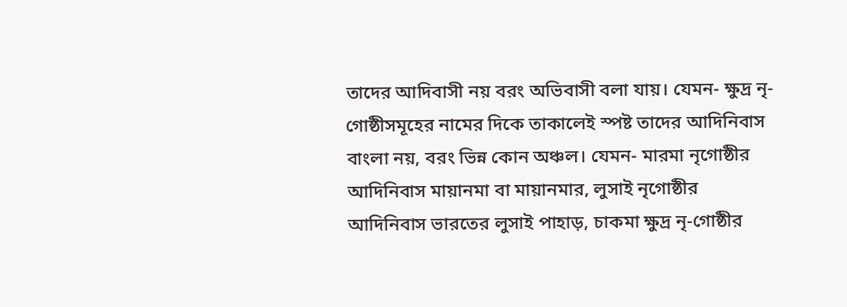তাদের আদিবাসী নয় বরং অভিবাসী বলা যায়। যেমন- ক্ষুদ্র নৃ-গোষ্ঠীসমূহের নামের দিকে তাকালেই স্পষ্ট তাদের আদিনিবাস বাংলা নয়, বরং ভিন্ন কোন অঞ্চল। যেমন- মারমা নৃগোষ্ঠীর আদিনিবাস মায়ানমা বা মায়ানমার, লুসাই নৃগোষ্ঠীর আদিনিবাস ভারতের লুসাই পাহাড়, চাকমা ক্ষুদ্র নৃ-গোষ্ঠীর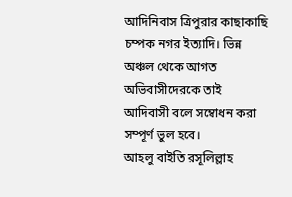আদিনিবাস ত্রিপুরার কাছাকাছি চম্পক নগর ইত্যাদি। ভিন্ন অঞ্চল থেকে আগত অভিবাসীদেরকে তাই আদিবাসী বলে সম্বোধন করা সম্পূর্ণ ভুল হবে।
আহলু বাইতি রসূলিল্লাহ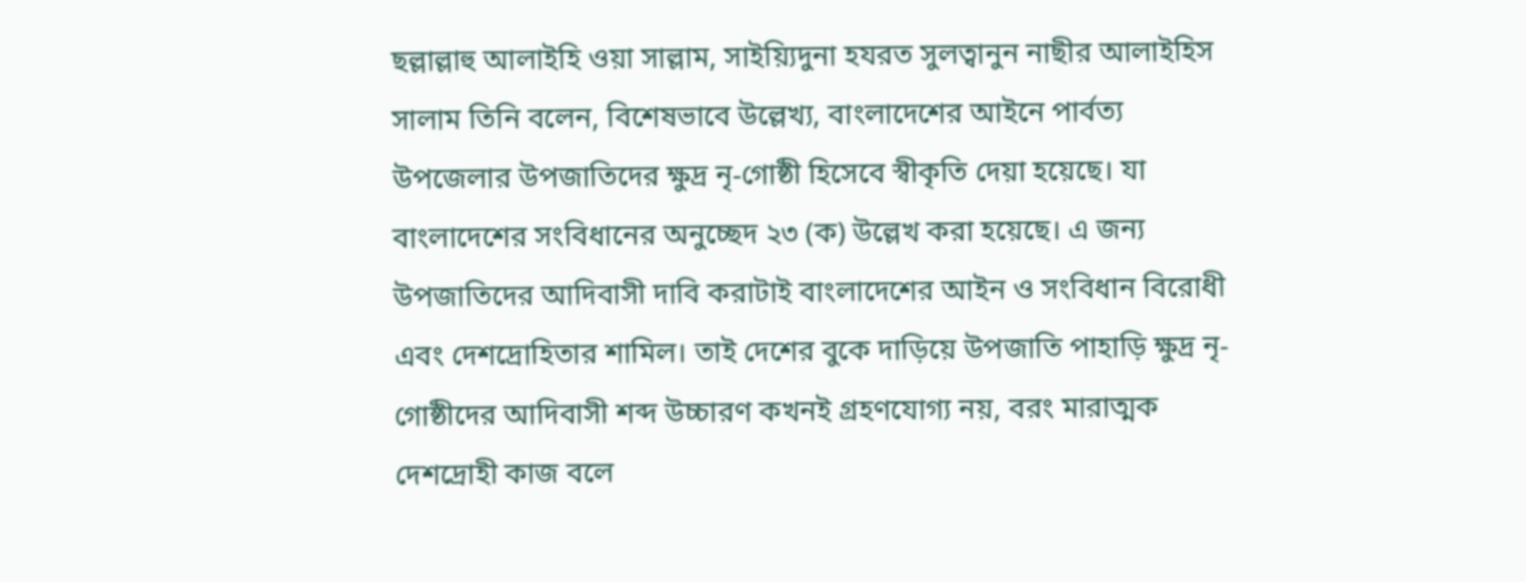ছল্লাল্লাহু আলাইহি ওয়া সাল্লাম, সাইয়্যিদুনা হযরত সুলত্বানুন নাছীর আলাইহিস সালাম তিনি বলেন, বিশেষভাবে উল্লেখ্য, বাংলাদেশের আইনে পার্বত্য উপজেলার উপজাতিদের ক্ষুদ্র নৃ-গোষ্ঠী হিসেবে স্বীকৃতি দেয়া হয়েছে। যা বাংলাদেশের সংবিধানের অনুচ্ছেদ ২৩ (ক) উল্লেখ করা হয়েছে। এ জন্য উপজাতিদের আদিবাসী দাবি করাটাই বাংলাদেশের আইন ও সংবিধান বিরোধী এবং দেশদ্রোহিতার শামিল। তাই দেশের বুকে দাড়িয়ে উপজাতি পাহাড়ি ক্ষুদ্র নৃ-গোষ্ঠীদের আদিবাসী শব্দ উচ্চারণ কখনই গ্রহণযোগ্য নয়, বরং মারাত্মক দেশদ্রোহী কাজ বলে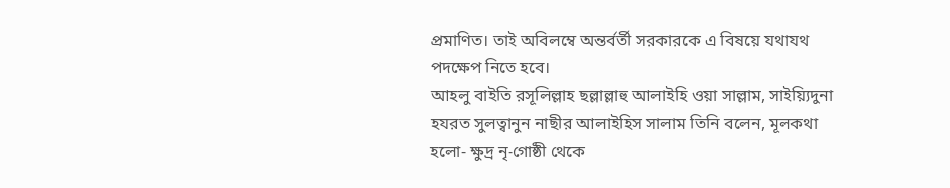প্রমাণিত। তাই অবিলম্বে অন্তর্বর্তী সরকারকে এ বিষয়ে যথাযথ পদক্ষেপ নিতে হবে।
আহলু বাইতি রসূলিল্লাহ ছল্লাল্লাহু আলাইহি ওয়া সাল্লাম, সাইয়্যিদুনা হযরত সুলত্বানুন নাছীর আলাইহিস সালাম তিনি বলেন, মূলকথা হলো- ক্ষুদ্র নৃ-গোষ্ঠী থেকে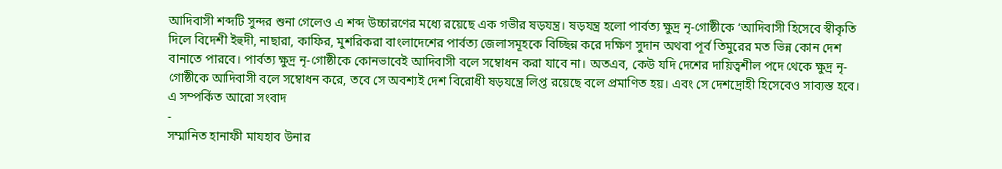আদিবাসী শব্দটি সুন্দর শুনা গেলেও এ শব্দ উচ্চারণের মধ্যে রয়েছে এক গভীর ষড়যন্ত্র। ষড়যন্ত্র হলো পার্বত্য ক্ষুদ্র নৃ-গোষ্ঠীকে ‘আদিবাসী হিসেবে স্বীকৃতি দিলে বিদেশী ইহুদী, নাছারা, কাফির, মুশরিকরা বাংলাদেশের পার্বত্য জেলাসমূহকে বিচ্ছিন্ন করে দক্ষিণ সুদান অথবা পূর্ব তিমুরের মত ভিন্ন কোন দেশ বানাতে পারবে। পার্বত্য ক্ষুদ্র নৃ-গোষ্ঠীকে কোনভাবেই আদিবাসী বলে সম্বোধন করা যাবে না। অতএব, কেউ যদি দেশের দায়িত্বশীল পদে থেকে ক্ষুদ্র নৃ-গোষ্ঠীকে আদিবাসী বলে সম্বোধন করে, তবে সে অবশ্যই দেশ বিরোধী ষড়যন্ত্রে লিপ্ত রয়েছে বলে প্রমাণিত হয়। এবং সে দেশদ্রোহী হিসেবেও সাব্যস্ত হবে।
এ সম্পর্কিত আরো সংবাদ
-
সম্মানিত হানাফী মাযহাব উনার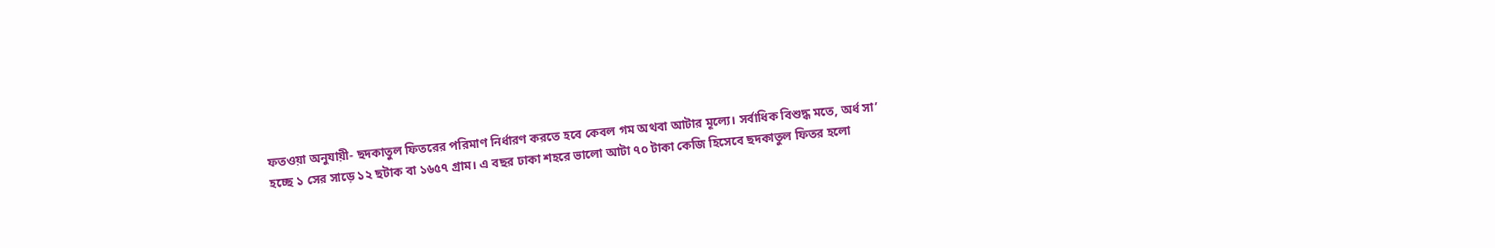ফতওয়া অনুযায়ী- ছদকাতুল ফিতরের পরিমাণ নির্ধারণ করতে হবে কেবল গম অথবা আটার মূল্যে। সর্বাধিক বিশুদ্ধ মতে, অর্ধ সা’ হচ্ছে ১ সের সাড়ে ১২ ছটাক বা ১৬৫৭ গ্রাম। এ বছর ঢাকা শহরে ভালো আটা ৭০ টাকা কেজি হিসেবে ছদকাতুল ফিতর হলো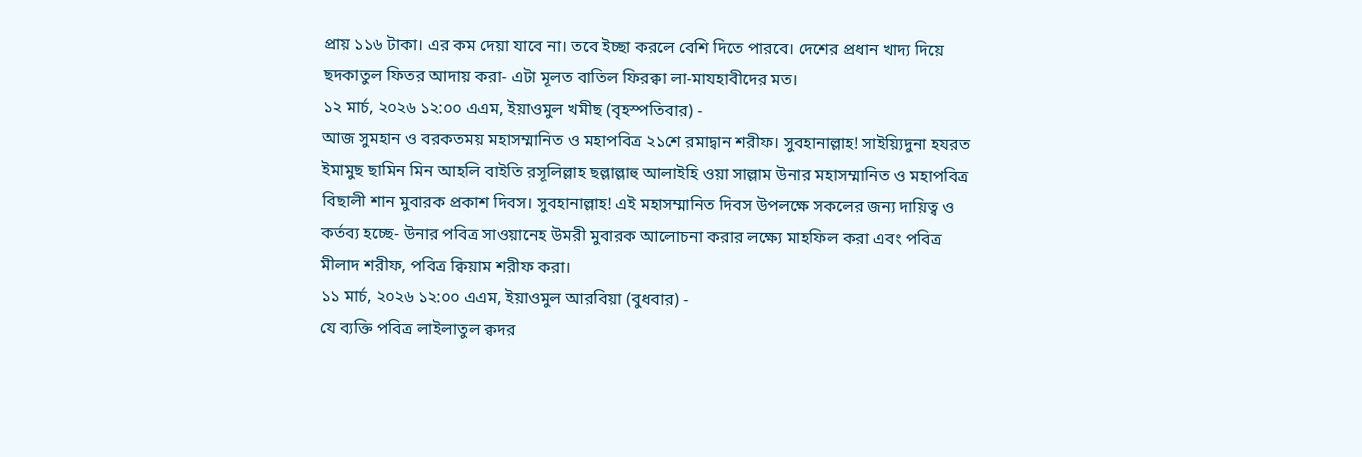প্রায় ১১৬ টাকা। এর কম দেয়া যাবে না। তবে ইচ্ছা করলে বেশি দিতে পারবে। দেশের প্রধান খাদ্য দিয়ে ছদকাতুল ফিতর আদায় করা- এটা মূলত বাতিল ফিরক্বা লা-মাযহাবীদের মত।
১২ মার্চ, ২০২৬ ১২:০০ এএম, ইয়াওমুল খমীছ (বৃহস্পতিবার) -
আজ সুমহান ও বরকতময় মহাসম্মানিত ও মহাপবিত্র ২১শে রমাদ্বান শরীফ। সুবহানাল্লাহ! সাইয়্যিদুনা হযরত ইমামুছ ছামিন মিন আহলি বাইতি রসূলিল্লাহ ছল্লাল্লাহু আলাইহি ওয়া সাল্লাম উনার মহাসম্মানিত ও মহাপবিত্র বিছালী শান মুবারক প্রকাশ দিবস। সুবহানাল্লাহ! এই মহাসম্মানিত দিবস উপলক্ষে সকলের জন্য দায়িত্ব ও কর্তব্য হচ্ছে- উনার পবিত্র সাওয়ানেহ উমরী মুবারক আলোচনা করার লক্ষ্যে মাহফিল করা এবং পবিত্র মীলাদ শরীফ, পবিত্র ক্বিয়াম শরীফ করা।
১১ মার্চ, ২০২৬ ১২:০০ এএম, ইয়াওমুল আরবিয়া (বুধবার) -
যে ব্যক্তি পবিত্র লাইলাতুল ক্বদর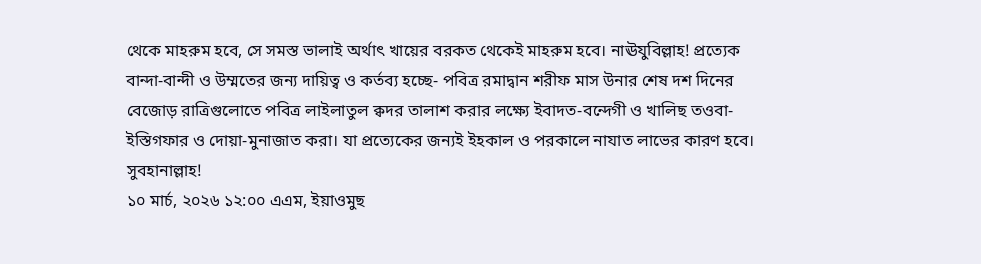থেকে মাহরুম হবে, সে সমস্ত ভালাই অর্থাৎ খায়ের বরকত থেকেই মাহরুম হবে। নাঊযুবিল্লাহ! প্রত্যেক বান্দা-বান্দী ও উম্মতের জন্য দায়িত্ব ও কর্তব্য হচ্ছে- পবিত্র রমাদ্বান শরীফ মাস উনার শেষ দশ দিনের বেজোড় রাত্রিগুলোতে পবিত্র লাইলাতুল ক্বদর তালাশ করার লক্ষ্যে ইবাদত-বন্দেগী ও খালিছ তওবা-ইস্তিগফার ও দোয়া-মুনাজাত করা। যা প্রত্যেকের জন্যই ইহকাল ও পরকালে নাযাত লাভের কারণ হবে। সুবহানাল্লাহ!
১০ মার্চ, ২০২৬ ১২:০০ এএম, ইয়াওমুছ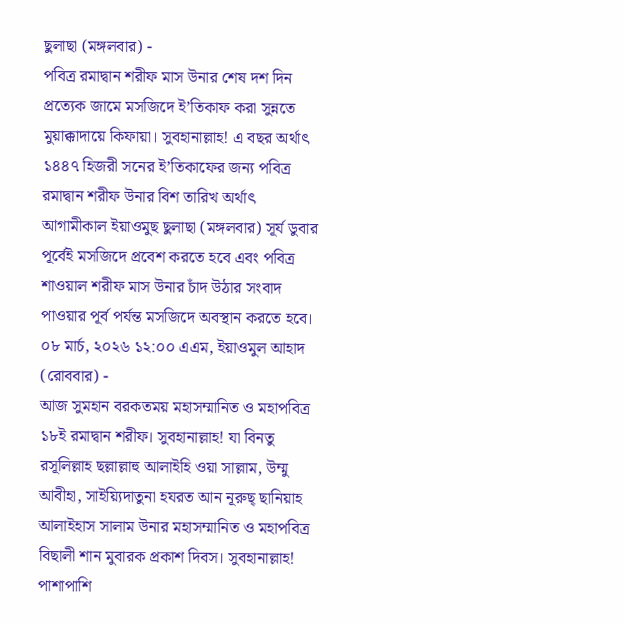ছুলাছা (মঙ্গলবার) -
পবিত্র রমাদ্বান শরীফ মাস উনার শেষ দশ দিন প্রত্যেক জামে মসজিদে ই’তিকাফ করা সুন্নতে মুয়াক্কাদায়ে কিফায়া। সুবহানাল্লাহ! এ বছর অর্থাৎ ১৪৪৭ হিজরী সনের ই’তিকাফের জন্য পবিত্র রমাদ্বান শরীফ উনার বিশ তারিখ অর্থাৎ আগামীকাল ইয়াওমুছ ছুলাছা (মঙ্গলবার) সূর্য ডুবার পূর্বেই মসজিদে প্রবেশ করতে হবে এবং পবিত্র শাওয়াল শরীফ মাস উনার চাঁদ উঠার সংবাদ পাওয়ার পূর্ব পর্যন্ত মসজিদে অবস্থান করতে হবে।
০৮ মার্চ, ২০২৬ ১২:০০ এএম, ইয়াওমুল আহাদ (রোববার) -
আজ সুমহান বরকতময় মহাসম্মানিত ও মহাপবিত্র ১৮ই রমাদ্বান শরীফ। সুবহানাল্লাহ! যা বিনতু রসূলিল্লাহ ছল্লাল্লাহু আলাইহি ওয়া সাল্লাম, উম্মু আবীহা, সাইয়্যিদাতুনা হযরত আন নূরুছ্ ছানিয়াহ আলাইহাস সালাম উনার মহাসম্মানিত ও মহাপবিত্র বিছালী শান মুবারক প্রকাশ দিবস। সুবহানাল্লাহ! পাশাপাশি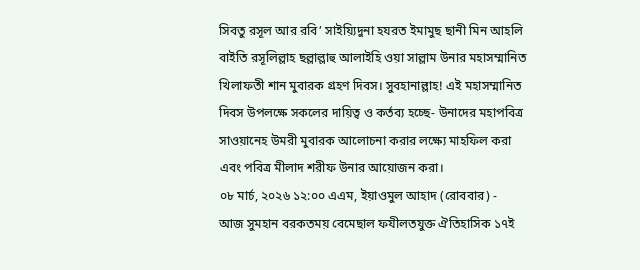সিবতু রসূল আর রবি’ সাইয়্যিদুনা হযরত ইমামুছ ছানী মিন আহলি বাইতি রসূলিল্লাহ ছল্লাল্লাহু আলাইহি ওয়া সাল্লাম উনার মহাসম্মানিত খিলাফতী শান মুবারক গ্রহণ দিবস। সুবহানাল্লাহ! এই মহাসম্মানিত দিবস উপলক্ষে সকলের দায়িত্ব ও কর্তব্য হচ্ছে- উনাদের মহাপবিত্র সাওয়ানেহ উমরী মুবারক আলোচনা করার লক্ষ্যে মাহফিল করা এবং পবিত্র মীলাদ শরীফ উনার আয়োজন করা।
০৮ মার্চ, ২০২৬ ১২:০০ এএম, ইয়াওমুল আহাদ (রোববার) -
আজ সুমহান বরকতময় বেমেছাল ফযীলতযুক্ত ঐতিহাসিক ১৭ই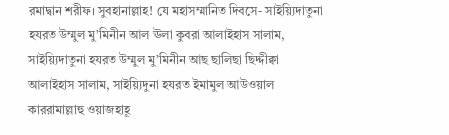রমাদ্বান শরীফ। সুবহানাল্লাহ! যে মহাসম্মানিত দিবসে- সাইয়্যিদাতুনা হযরত উম্মুল মু’মিনীন আল ঊলা কুবরা আলাইহাস সালাম, সাইয়্যিদাতুনা হযরত উম্মুল মু’মিনীন আছ ছালিছা ছিদ্দীক্বা আলাইহাস সালাম, সাইয়্যিদুনা হযরত ইমামুল আউওয়াল কাররামাল্লাহু ওয়াজহাহূ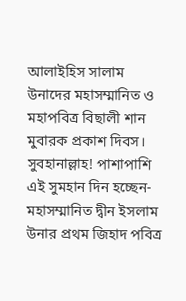আলাইহিস সালাম উনাদের মহাসম্মানিত ও মহাপবিত্র বিছালী শান মুবারক প্রকাশ দিবস। সুবহানাল্লাহ! পাশাপাশি এই সুমহান দিন হচ্ছেন- মহাসম্মানিত দ্বীন ইসলাম উনার প্রথম জিহাদ পবিত্র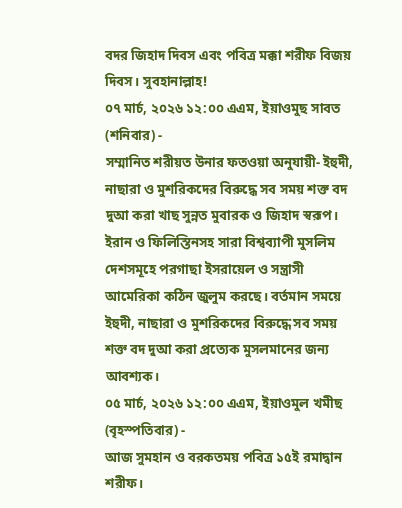বদর জিহাদ দিবস এবং পবিত্র মক্কা শরীফ বিজয় দিবস। সুবহানাল্লাহ!
০৭ মার্চ, ২০২৬ ১২:০০ এএম, ইয়াওমুছ সাবত (শনিবার) -
সম্মানিত শরীয়ত উনার ফতওয়া অনুযায়ী- ইহুদী, নাছারা ও মুশরিকদের বিরুদ্ধে সব সময় শক্ত বদ দুআ করা খাছ সুন্নত মুবারক ও জিহাদ স্বরূপ। ইরান ও ফিলিস্তিনসহ সারা বিশ্বব্যাপী মুসলিম দেশসমূহে পরগাছা ইসরায়েল ও সন্ত্রাসী আমেরিকা কঠিন জুলুম করছে। বর্তমান সময়ে ইহুদী, নাছারা ও মুশরিকদের বিরুদ্ধে সব সময় শক্ত বদ দুআ করা প্রত্যেক মুসলমানের জন্য আবশ্যক।
০৫ মার্চ, ২০২৬ ১২:০০ এএম, ইয়াওমুল খমীছ (বৃহস্পতিবার) -
আজ সুমহান ও বরকতময় পবিত্র ১৫ই রমাদ্বান শরীফ।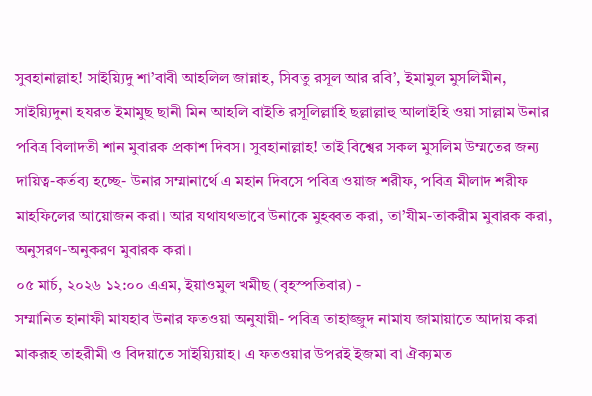সুবহানাল্লাহ! সাইয়্যিদু শা’বাবী আহলিল জান্নাহ, সিবতু রসূল আর রবি’, ইমামুল মুসলিমীন, সাইয়্যিদুনা হযরত ইমামুছ ছানী মিন আহলি বাইতি রসূলিল্লাহি ছল্লাল্লাহু আলাইহি ওয়া সাল্লাম উনার পবিত্র বিলাদতী শান মুবারক প্রকাশ দিবস। সুবহানাল্লাহ! তাই বিশ্বের সকল মুসলিম উম্মতের জন্য দায়িত্ব-কর্তব্য হচ্ছে- উনার সম্মানার্থে এ মহান দিবসে পবিত্র ওয়াজ শরীফ, পবিত্র মীলাদ শরীফ মাহফিলের আয়োজন করা। আর যথাযথভাবে উনাকে মুহব্বত করা, তা’যীম-তাকরীম মুবারক করা, অনুসরণ-অনুকরণ মুবারক করা।
০৫ মার্চ, ২০২৬ ১২:০০ এএম, ইয়াওমুল খমীছ (বৃহস্পতিবার) -
সম্মানিত হানাফী মাযহাব উনার ফতওয়া অনুযায়ী- পবিত্র তাহাজ্জুদ নামায জামায়াতে আদায় করা মাকরূহ তাহরীমী ও বিদয়াতে সাইয়্যিয়াহ। এ ফতওয়ার উপরই ইজমা বা ঐক্যমত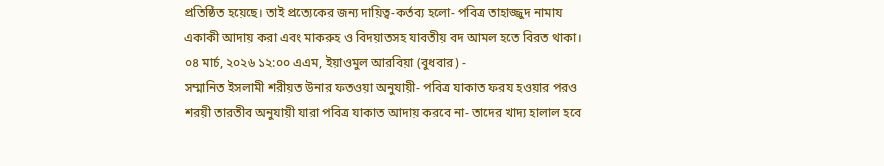প্রতিষ্ঠিত হয়েছে। তাই প্রত্যেকের জন্য দায়িত্ব-কর্তব্য হলো- পবিত্র তাহাজ্জুদ নামায একাকী আদায় করা এবং মাকরুহ ও বিদয়াতসহ যাবতীয় বদ আমল হতে বিরত থাকা।
০৪ মার্চ, ২০২৬ ১২:০০ এএম, ইয়াওমুল আরবিয়া (বুধবার) -
সম্মানিত ইসলামী শরীয়ত উনার ফতওয়া অনুযায়ী- পবিত্র যাকাত ফরয হওয়ার পরও শরয়ী তারতীব অনুযায়ী যারা পবিত্র যাকাত আদায় করবে না- তাদের খাদ্য হালাল হবে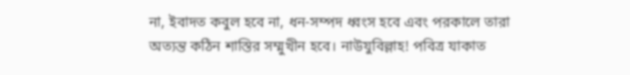না, ইবাদত কবুল হবে না, ধন-সম্পদ ধ্বংস হবে এবং পরকালে তারা অত্যন্ত কঠিন শাস্তির সম্মুখীন হবে। নাউযুবিল্লাহ! পবিত্র যাকাত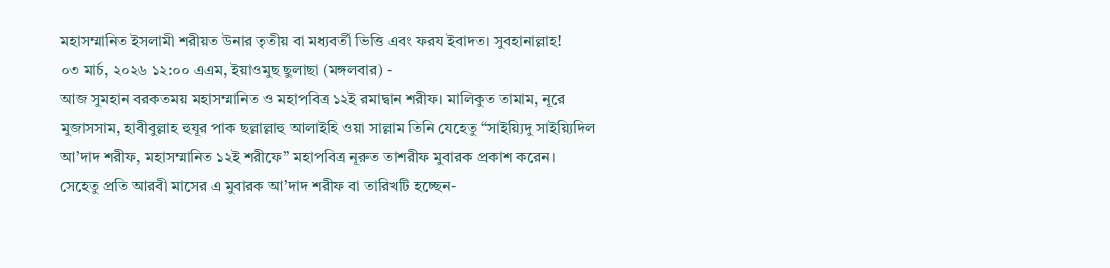মহাসম্মানিত ইসলামী শরীয়ত উনার তৃতীয় বা মধ্যবর্তী ভিত্তি এবং ফরয ইবাদত। সুবহানাল্লাহ!
০৩ মার্চ, ২০২৬ ১২:০০ এএম, ইয়াওমুছ ছুলাছা (মঙ্গলবার) -
আজ সুমহান বরকতময় মহাসম্মানিত ও মহাপবিত্র ১২ই রমাদ্বান শরীফ। মালিকুত তামাম, নূরে মুজাসসাম, হাবীবুল্লাহ হুযূর পাক ছল্লাল্লাহু আলাইহি ওয়া সাল্লাম তিনি যেহেতু “সাইয়্যিদু সাইয়্যিদিল আ’দাদ শরীফ, মহাসম্মানিত ১২ই শরীফে” মহাপবিত্র নূরুত তাশরীফ মুবারক প্রকাশ করেন। সেহেতু প্রতি আরবী মাসের এ মুবারক আ’দাদ শরীফ বা তারিখটি হচ্ছেন-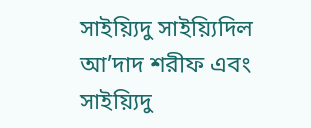সাইয়্যিদু সাইয়্যিদিল আ’দাদ শরীফ এবং সাইয়্যিদু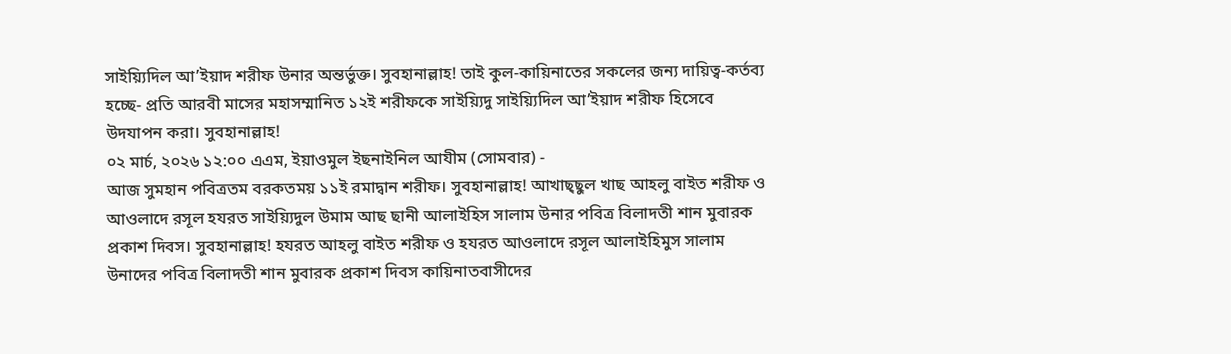সাইয়্যিদিল আ’ইয়াদ শরীফ উনার অন্তর্ভুক্ত। সুবহানাল্লাহ! তাই কুল-কায়িনাতের সকলের জন্য দায়িত্ব-কর্তব্য হচ্ছে- প্রতি আরবী মাসের মহাসম্মানিত ১২ই শরীফকে সাইয়্যিদু সাইয়্যিদিল আ’ইয়াদ শরীফ হিসেবে উদযাপন করা। সুবহানাল্লাহ!
০২ মার্চ, ২০২৬ ১২:০০ এএম, ইয়াওমুল ইছনাইনিল আযীম (সোমবার) -
আজ সুমহান পবিত্রতম বরকতময় ১১ই রমাদ্বান শরীফ। সুবহানাল্লাহ! আখাছ্ছুল খাছ আহলু বাইত শরীফ ও আওলাদে রসূল হযরত সাইয়্যিদুল উমাম আছ ছানী আলাইহিস সালাম উনার পবিত্র বিলাদতী শান মুবারক প্রকাশ দিবস। সুবহানাল্লাহ! হযরত আহলু বাইত শরীফ ও হযরত আওলাদে রসূল আলাইহিমুস সালাম উনাদের পবিত্র বিলাদতী শান মুবারক প্রকাশ দিবস কায়িনাতবাসীদের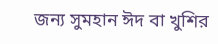জন্য সুমহান ঈদ বা খুশির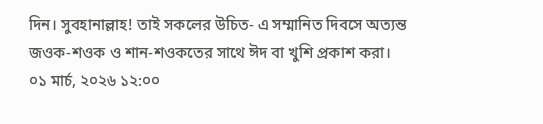দিন। সুবহানাল্লাহ! তাই সকলের উচিত- এ সম্মানিত দিবসে অত্যন্ত জওক-শওক ও শান-শওকতের সাথে ঈদ বা খুশি প্রকাশ করা।
০১ মার্চ, ২০২৬ ১২:০০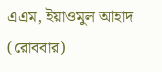এএম, ইয়াওমুল আহাদ (রোববার)